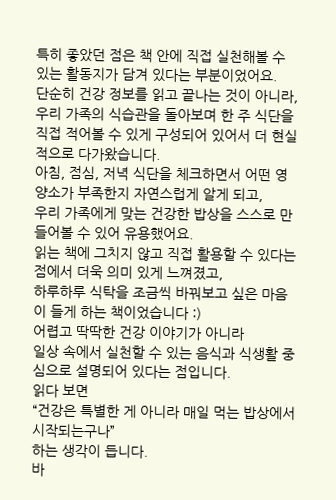특히 좋았던 점은 책 안에 직접 실천해볼 수 있는 활동지가 담겨 있다는 부분이었어요.
단순히 건강 정보를 읽고 끝나는 것이 아니라, 우리 가족의 식습관을 돌아보며 한 주 식단을 직접 적어볼 수 있게 구성되어 있어서 더 현실적으로 다가왔습니다.
아침, 점심, 저녁 식단을 체크하면서 어떤 영양소가 부족한지 자연스럽게 알게 되고,
우리 가족에게 맞는 건강한 밥상을 스스로 만들어볼 수 있어 유용했어요.
읽는 책에 그치지 않고 직접 활용할 수 있다는 점에서 더욱 의미 있게 느껴졌고,
하루하루 식탁을 조금씩 바꿔보고 싶은 마음이 들게 하는 책이었습니다 :)
어렵고 딱딱한 건강 이야기가 아니라
일상 속에서 실천할 수 있는 음식과 식생활 중심으로 설명되어 있다는 점입니다.
읽다 보면
“건강은 특별한 게 아니라 매일 먹는 밥상에서 시작되는구나”
하는 생각이 듭니다.
바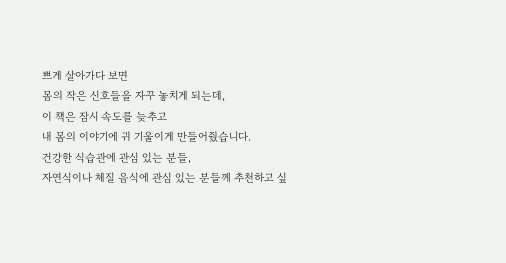쁘게 살아가다 보면
몸의 작은 신호들을 자꾸 놓치게 되는데,
이 책은 잠시 속도를 늦추고
내 몸의 이야기에 귀 기울이게 만들어줬습니다.
건강한 식습관에 관심 있는 분들,
자연식이나 체질 음식에 관심 있는 분들께 추천하고 싶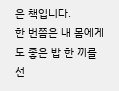은 책입니다.
한 번쯤은 내 몸에게도 좋은 밥 한 끼를 선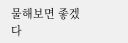물해보면 좋겠다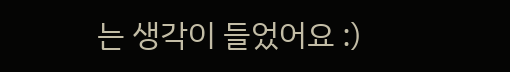는 생각이 들었어요 :)